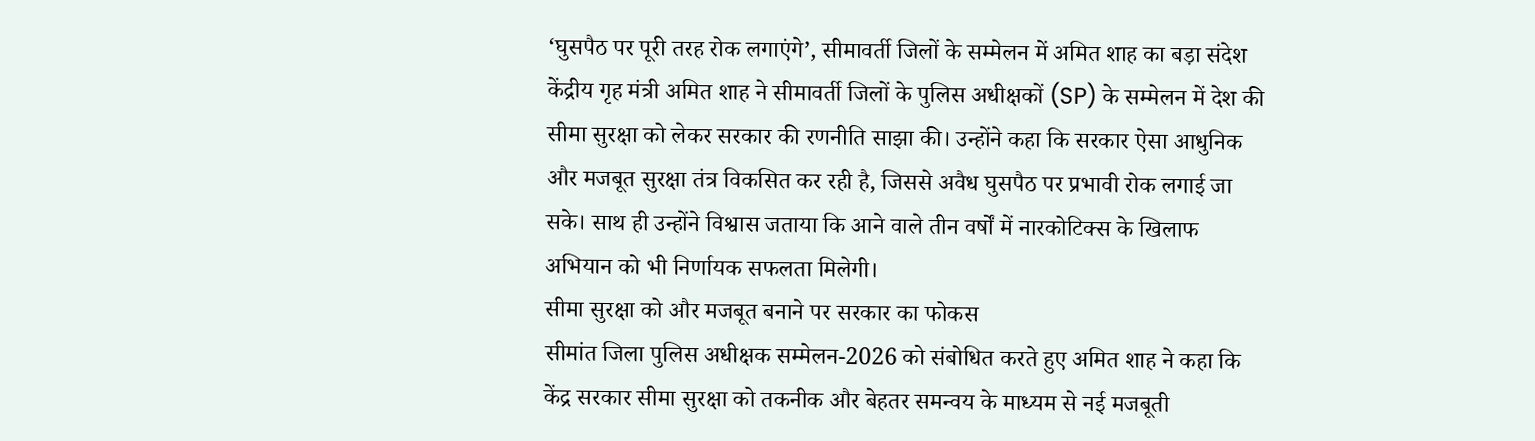‘घुसपैठ पर पूरी तरह रोक लगाएंगे’, सीमावर्ती जिलों के सम्मेलन में अमित शाह का बड़ा संदेश
केंद्रीय गृह मंत्री अमित शाह ने सीमावर्ती जिलों के पुलिस अधीक्षकों (SP) के सम्मेलन में देश की सीमा सुरक्षा को लेकर सरकार की रणनीति साझा की। उन्होंने कहा कि सरकार ऐसा आधुनिक और मजबूत सुरक्षा तंत्र विकसित कर रही है, जिससे अवैध घुसपैठ पर प्रभावी रोक लगाई जा सके। साथ ही उन्होंने विश्वास जताया कि आने वाले तीन वर्षों में नारकोटिक्स के खिलाफ अभियान को भी निर्णायक सफलता मिलेगी।
सीमा सुरक्षा को और मजबूत बनाने पर सरकार का फोकस
सीमांत जिला पुलिस अधीक्षक सम्मेलन-2026 को संबोधित करते हुए अमित शाह ने कहा कि केंद्र सरकार सीमा सुरक्षा को तकनीक और बेहतर समन्वय के माध्यम से नई मजबूती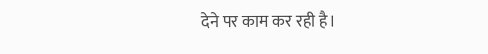देने पर काम कर रही है।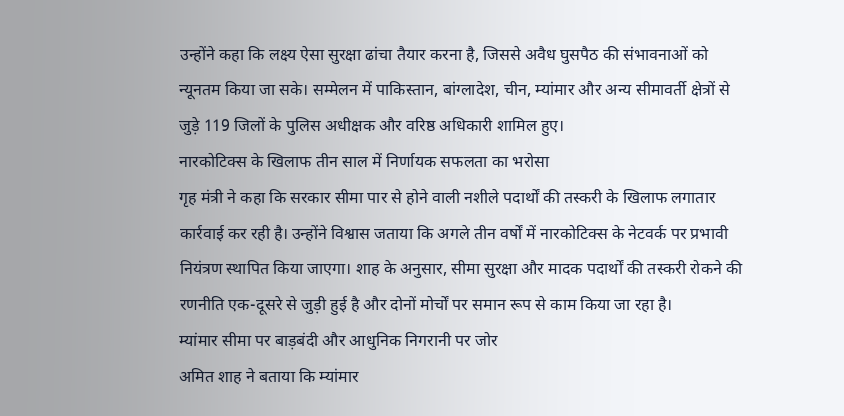उन्होंने कहा कि लक्ष्य ऐसा सुरक्षा ढांचा तैयार करना है, जिससे अवैध घुसपैठ की संभावनाओं को न्यूनतम किया जा सके। सम्मेलन में पाकिस्तान, बांग्लादेश, चीन, म्यांमार और अन्य सीमावर्ती क्षेत्रों से जुड़े 119 जिलों के पुलिस अधीक्षक और वरिष्ठ अधिकारी शामिल हुए।
नारकोटिक्स के खिलाफ तीन साल में निर्णायक सफलता का भरोसा
गृह मंत्री ने कहा कि सरकार सीमा पार से होने वाली नशीले पदार्थों की तस्करी के खिलाफ लगातार कार्रवाई कर रही है। उन्होंने विश्वास जताया कि अगले तीन वर्षों में नारकोटिक्स के नेटवर्क पर प्रभावी नियंत्रण स्थापित किया जाएगा। शाह के अनुसार, सीमा सुरक्षा और मादक पदार्थों की तस्करी रोकने की रणनीति एक-दूसरे से जुड़ी हुई है और दोनों मोर्चों पर समान रूप से काम किया जा रहा है।
म्यांमार सीमा पर बाड़बंदी और आधुनिक निगरानी पर जोर
अमित शाह ने बताया कि म्यांमार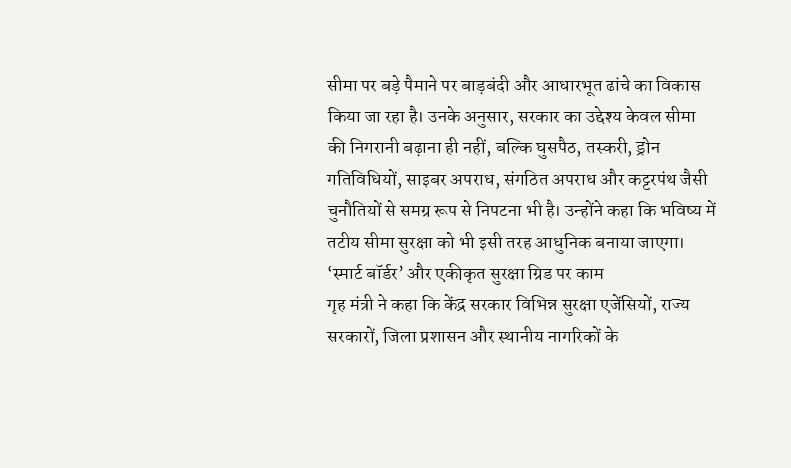सीमा पर बड़े पैमाने पर बाड़बंदी और आधारभूत ढांचे का विकास किया जा रहा है। उनके अनुसार, सरकार का उद्देश्य केवल सीमा की निगरानी बढ़ाना ही नहीं, बल्कि घुसपैठ, तस्करी, ड्रोन गतिविधियों, साइबर अपराध, संगठित अपराध और कट्टरपंथ जैसी चुनौतियों से समग्र रूप से निपटना भी है। उन्होंने कहा कि भविष्य में तटीय सीमा सुरक्षा को भी इसी तरह आधुनिक बनाया जाएगा।
‘स्मार्ट बॉर्डर’ और एकीकृत सुरक्षा ग्रिड पर काम
गृह मंत्री ने कहा कि केंद्र सरकार विभिन्न सुरक्षा एजेंसियों, राज्य सरकारों, जिला प्रशासन और स्थानीय नागरिकों के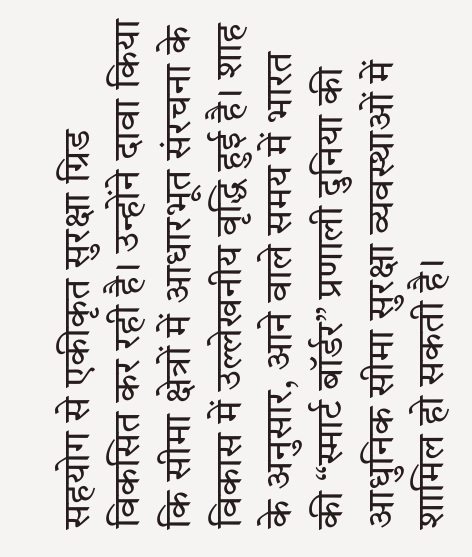सहयोग से एकीकृत सुरक्षा ग्रिड विकसित कर रही है। उन्होंने दावा किया कि सीमा क्षेत्रों में आधारभूत संरचना के विकास में उल्लेखनीय वृद्धि हुई है। शाह के अनुसार, आने वाले समय में भारत की “स्मार्ट बॉर्डर” प्रणाली दुनिया की आधुनिक सीमा सुरक्षा व्यवस्थाओं में शामिल हो सकती है।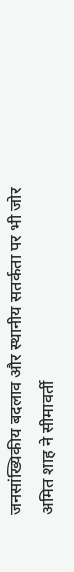जनसांख्यिकीय बदलाव और स्थानीय सतर्कता पर भी जोर
अमित शाह ने सीमावर्ती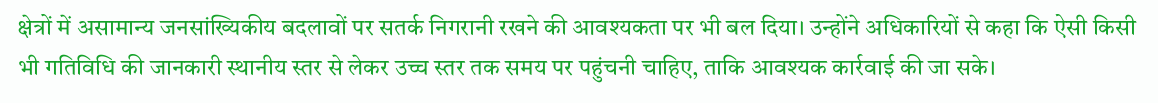क्षेत्रों में असामान्य जनसांख्यिकीय बदलावों पर सतर्क निगरानी रखने की आवश्यकता पर भी बल दिया। उन्होंने अधिकारियों से कहा कि ऐसी किसी भी गतिविधि की जानकारी स्थानीय स्तर से लेकर उच्च स्तर तक समय पर पहुंचनी चाहिए, ताकि आवश्यक कार्रवाई की जा सके।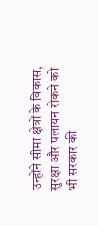उन्होंने सीमा क्षेत्रों के विकास, सुरक्षा और पलायन रोकने को भी सरकार की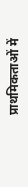प्राथमिकताओं में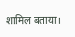शामिल बताया।